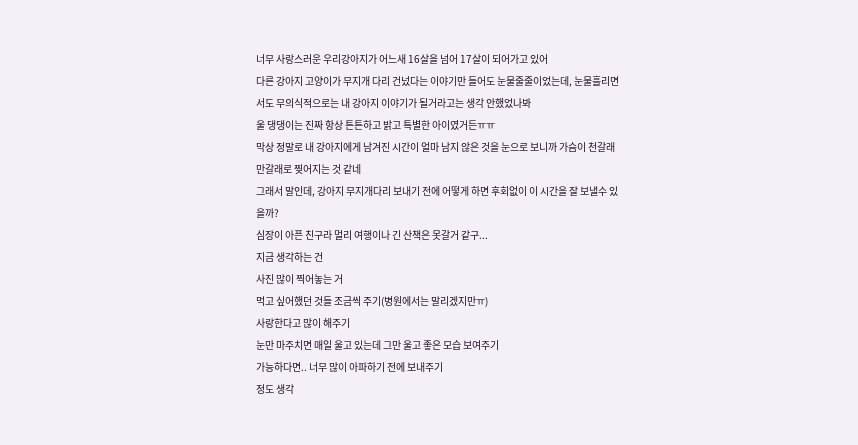너무 사랑스러운 우리강아지가 어느새 16살을 넘어 17살이 되어가고 있어
다른 강아지 고양이가 무지개 다리 건넜다는 이야기만 들어도 눈물줄줄이었는데, 눈물흘리면서도 무의식적으로는 내 강아지 이야기가 될거라고는 생각 안했었나봐
울 댕댕이는 진짜 항상 튼튼하고 밝고 특별한 아이였거든ㅠㅠ
막상 정말로 내 강아지에게 남겨진 시간이 얼마 남지 않은 것을 눈으로 보니까 가슴이 천갈래 만갈래로 찢어지는 것 같네
그래서 말인데, 강아지 무지개다리 보내기 전에 어떻게 하면 후회없이 이 시간을 잘 보낼수 있을까?
심장이 아픈 친구라 멀리 여행이나 긴 산책은 못갈거 같구...
지금 생각하는 건
사진 많이 찍어놓는 거
먹고 싶어했던 것들 조금씩 주기(병원에서는 말리겠지만ㅠ)
사랑한다고 많이 해주기
눈만 마주치면 매일 울고 있는데 그만 울고 좋은 모습 보여주기
가능하다면.. 너무 많이 아파하기 전에 보내주기
정도 생각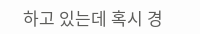하고 있는데 혹시 경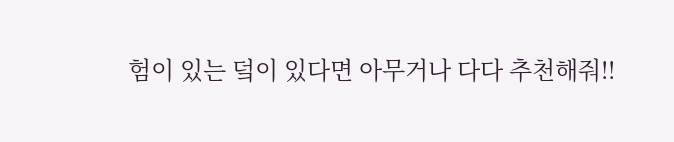험이 있는 덬이 있다면 아무거나 다다 추천해줘!!